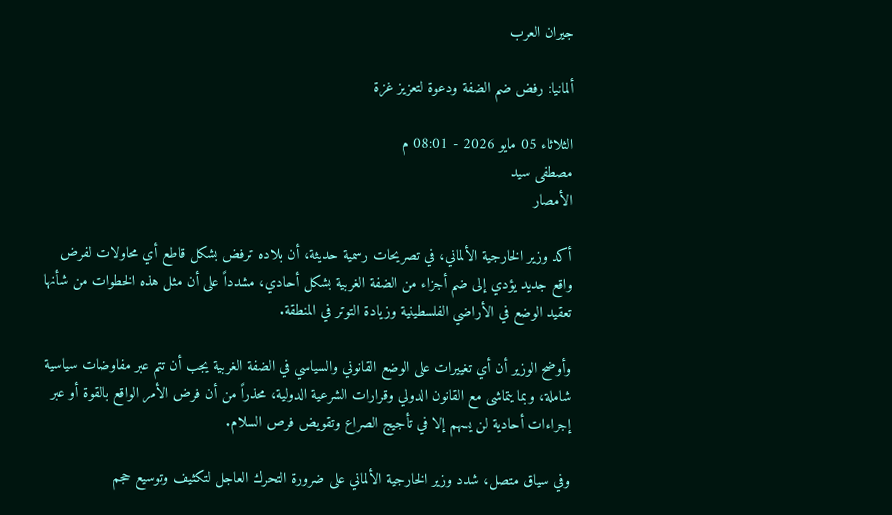جيران العرب

ألمانيا: رفض ضم الضفة ودعوة لتعزيز غزة

الثلاثاء 05 مايو 2026 - 08:01 م
مصطفى سيد
الأمصار

أكد وزير الخارجية الألماني، في تصريحات رسمية حديثة، أن بلاده ترفض بشكل قاطع أي محاولات لفرض واقع جديد يؤدي إلى ضم أجزاء من الضفة الغربية بشكل أحادي، مشدداً على أن مثل هذه الخطوات من شأنها تعقيد الوضع في الأراضي الفلسطينية وزيادة التوتر في المنطقة.

وأوضح الوزير أن أي تغييرات على الوضع القانوني والسياسي في الضفة الغربية يجب أن تتم عبر مفاوضات سياسية شاملة، وبما يتماشى مع القانون الدولي وقرارات الشرعية الدولية، محذراً من أن فرض الأمر الواقع بالقوة أو عبر إجراءات أحادية لن يسهم إلا في تأجيج الصراع وتقويض فرص السلام.

وفي سياق متصل، شدد وزير الخارجية الألماني على ضرورة التحرك العاجل لتكثيف وتوسيع حجم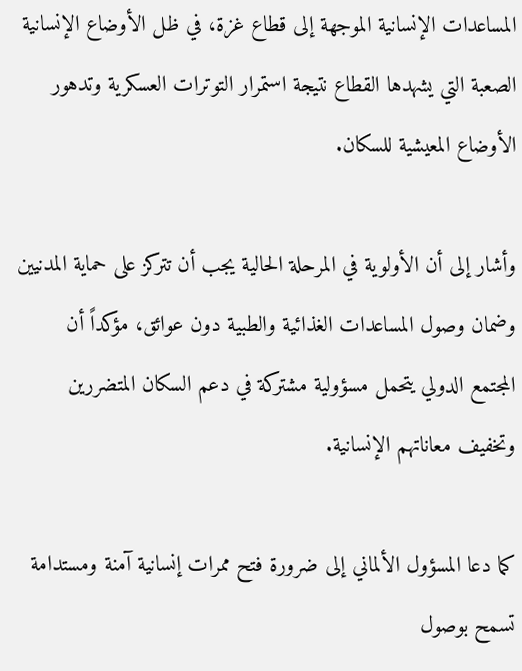المساعدات الإنسانية الموجهة إلى قطاع غزة، في ظل الأوضاع الإنسانية الصعبة التي يشهدها القطاع نتيجة استمرار التوترات العسكرية وتدهور الأوضاع المعيشية للسكان.

وأشار إلى أن الأولوية في المرحلة الحالية يجب أن تتركز على حماية المدنيين وضمان وصول المساعدات الغذائية والطبية دون عوائق، مؤكداً أن المجتمع الدولي يتحمل مسؤولية مشتركة في دعم السكان المتضررين وتخفيف معاناتهم الإنسانية.

كما دعا المسؤول الألماني إلى ضرورة فتح ممرات إنسانية آمنة ومستدامة تسمح بوصول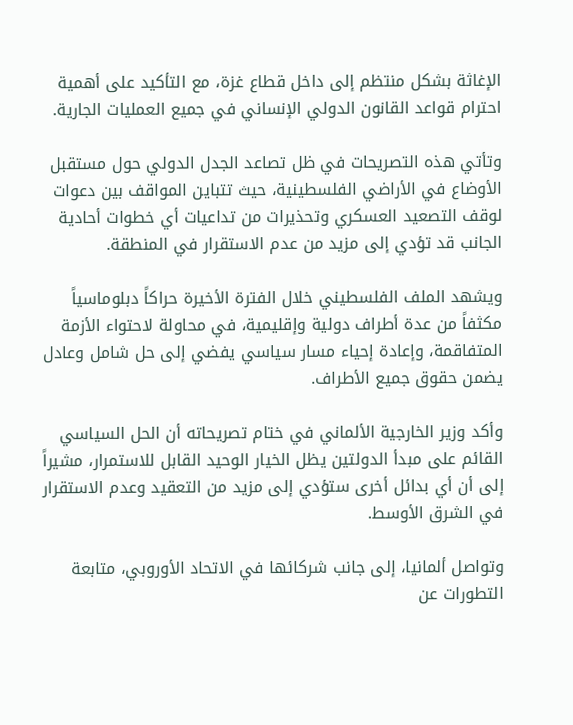الإغاثة بشكل منتظم إلى داخل قطاع غزة، مع التأكيد على أهمية احترام قواعد القانون الدولي الإنساني في جميع العمليات الجارية.

وتأتي هذه التصريحات في ظل تصاعد الجدل الدولي حول مستقبل الأوضاع في الأراضي الفلسطينية، حيث تتباين المواقف بين دعوات لوقف التصعيد العسكري وتحذيرات من تداعيات أي خطوات أحادية الجانب قد تؤدي إلى مزيد من عدم الاستقرار في المنطقة.

ويشهد الملف الفلسطيني خلال الفترة الأخيرة حراكاً دبلوماسياً مكثفاً من عدة أطراف دولية وإقليمية، في محاولة لاحتواء الأزمة المتفاقمة، وإعادة إحياء مسار سياسي يفضي إلى حل شامل وعادل يضمن حقوق جميع الأطراف.

وأكد وزير الخارجية الألماني في ختام تصريحاته أن الحل السياسي القائم على مبدأ الدولتين يظل الخيار الوحيد القابل للاستمرار، مشيراً إلى أن أي بدائل أخرى ستؤدي إلى مزيد من التعقيد وعدم الاستقرار في الشرق الأوسط.

وتواصل ألمانيا، إلى جانب شركائها في الاتحاد الأوروبي، متابعة التطورات عن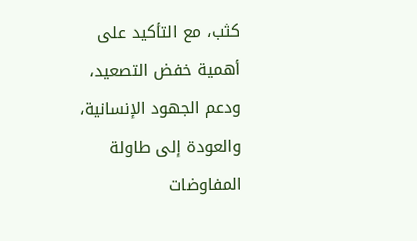كثب، مع التأكيد على أهمية خفض التصعيد، ودعم الجهود الإنسانية، والعودة إلى طاولة المفاوضات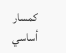كمسار أساسي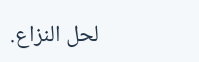لحل النزاع.